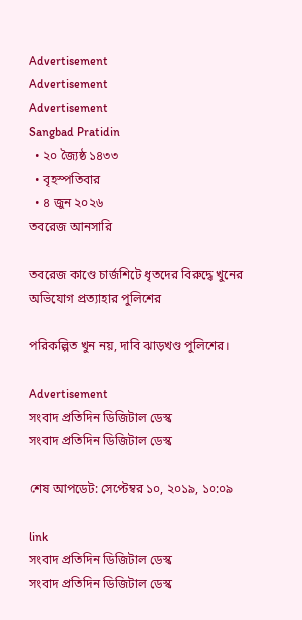Advertisement
Advertisement
Advertisement
Sangbad Pratidin
  • ২০ জ্যৈষ্ঠ ১৪৩৩
  • বৃহস্পতিবার
  • ৪ জুন ২০২৬
তবরেজ আনসারি

তবরেজ কাণ্ডে চার্জশিটে ধৃতদের বিরুদ্ধে খুনের অভিযোগ প্রত্যাহার পুলিশের

পরিকল্পিত খুন নয়, দাবি ঝাড়খণ্ড পুলিশের।

Advertisement
সংবাদ প্রতিদিন ডিজিটাল ডেস্ক
সংবাদ প্রতিদিন ডিজিটাল ডেস্ক

শেষ আপডেট: সেপ্টেম্বর ১০, ২০১৯, ১০:০৯

link
সংবাদ প্রতিদিন ডিজিটাল ডেস্ক
সংবাদ প্রতিদিন ডিজিটাল ডেস্ক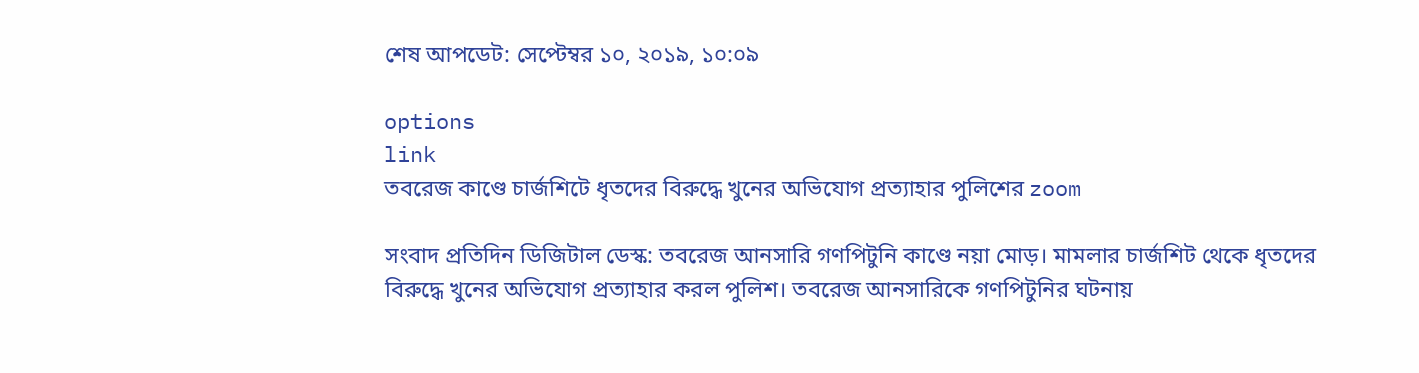শেষ আপডেট: সেপ্টেম্বর ১০, ২০১৯, ১০:০৯

options
link
তবরেজ কাণ্ডে চার্জশিটে ধৃতদের বিরুদ্ধে খুনের অভিযোগ প্রত্যাহার পুলিশের zoom

সংবাদ প্রতিদিন ডিজিটাল ডেস্ক: তবরেজ আনসারি গণপিটুনি কাণ্ডে নয়া মোড়। মামলার চার্জশিট থেকে ধৃতদের বিরুদ্ধে খুনের অভিযোগ প্রত্যাহার করল পুলিশ। তবরেজ আনসারিকে গণপিটুনির ঘটনায়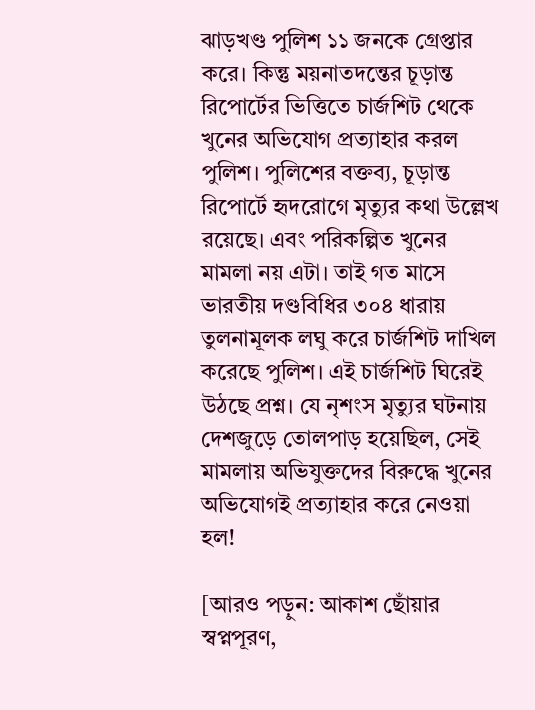ঝাড়খণ্ড পুলিশ ১১ জনকে গ্রেপ্তার করে। কিন্তু ময়নাতদন্তের চূড়ান্ত রিপোর্টের ভিত্তিতে চার্জশিট থেকে খুনের অভিযোগ প্রত্যাহার করল পুলিশ। পুলিশের বক্তব্য, চূড়ান্ত রিপোর্টে হৃদরোগে মৃত্যুর কথা উল্লেখ রয়েছে। এবং পরিকল্পিত খুনের মামলা নয় এটা। তাই গত মাসে ভারতীয় দণ্ডবিধির ৩০৪ ধারায় তুলনামূলক লঘু করে চার্জশিট দাখিল করেছে পুলিশ। এই চার্জশিট ঘিরেই উঠছে প্রশ্ন। যে নৃশংস মৃত্যুর ঘটনায় দেশজুড়ে তোলপাড় হয়েছিল, সেই মামলায় অভিযুক্তদের বিরুদ্ধে খুনের অভিযোগই প্রত্যাহার করে নেওয়া হল!

[আরও পড়ুন: আকাশ ছোঁয়ার স্বপ্নপূরণ,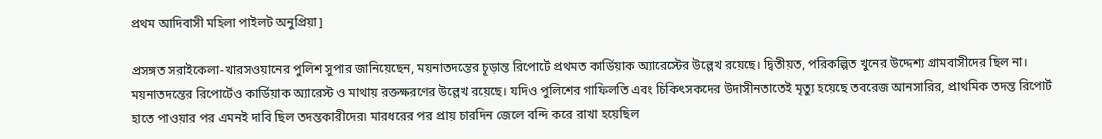প্রথম আদিবাসী মহিলা পাইলট অনুপ্রিয়া]

প্রসঙ্গত সরাইকেলা-খারসওয়ানের পুলিশ সুপার জানিয়েছেন, ময়নাতদন্তের চূড়ান্ত রিপোর্টে প্রথমত কার্ডিয়াক অ্যারেস্টের উল্লেখ রয়েছে। দ্বিতীয়ত, পরিকল্পিত খুনের উদ্দেশ্য গ্রামবাসীদের ছিল না। ময়নাতদন্তের রিপোর্টেও কার্ডিয়াক অ্যারেস্ট ও মাথায় রক্তক্ষরণের উল্লেখ রয়েছে। যদিও পুলিশের গাফিলতি এবং চিকিৎসকদের উদাসীনতাতেই মৃত্যু হয়েছে তবরেজ আনসারির, প্রাথমিক তদন্ত রিপোর্ট হাতে পাওয়ার পর এমনই দাবি ছিল তদন্তকারীদের৷ মারধরের পর প্রায় চারদিন জেলে বন্দি করে রাখা হয়েছিল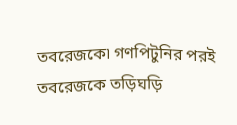তবরেজকে৷ গণপিটুনির পরই তবরেজকে তড়িঘড়ি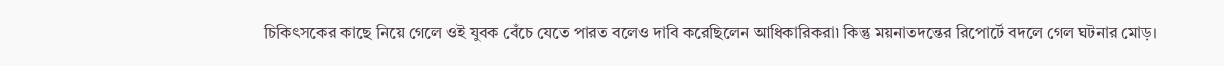চিকিৎসকের কাছে নিয়ে গেলে ওই যুবক বেঁচে যেতে পারত বলেও দাবি করেছিলেন আধিকারিকরা৷ কিন্তু ময়নাতদন্তের রিপোর্টে বদলে গেল ঘটনার মোড়।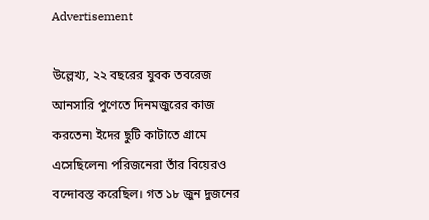Advertisement

উল্লেখ্য, ২২ বছরের যুবক তবরেজ আনসারি পুণেতে দিনমজুরের কাজ করতেন৷ ইদের ছুটি কাটাতে গ্রামে এসেছিলেন৷ পরিজনেরা তাঁর বিয়েরও বন্দোবস্ত করেছিল। গত ১৮ জুন দুজনের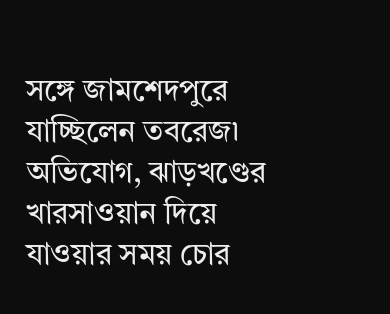সঙ্গে জামশেদপুরে যাচ্ছিলেন তবরেজ৷ অভিযোগ, ঝাড়খণ্ডের খারসাওয়ান দিয়ে যাওয়ার সময় চোর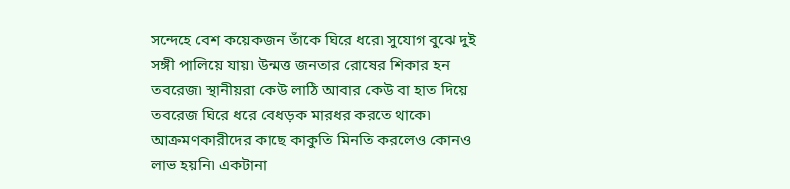সন্দেহে বেশ কয়েকজন তাঁকে ঘিরে ধরে৷ সুযোগ বুঝে দুই সঙ্গী পালিয়ে যায়৷ উন্মত্ত জনতার রোষের শিকার হন তবরেজ৷ স্থানীয়রা কেউ লাঠি আবার কেউ বা হাত দিয়ে তবরেজ ঘিরে ধরে বেধড়ক মারধর করতে থাকে৷ আক্রমণকারীদের কাছে কাকুতি মিনতি করলেও কোনও লাভ হয়নি৷ একটানা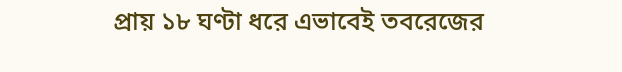প্রায় ১৮ ঘণ্টা ধরে এভাবেই তবরেজের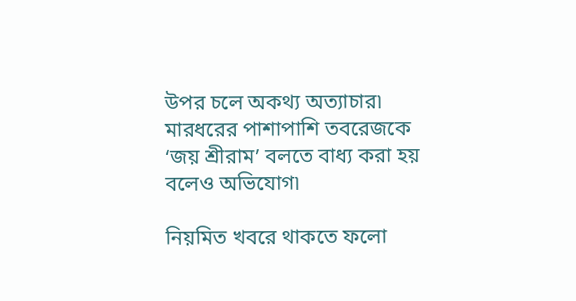উপর চলে অকথ্য অত্যাচার৷ মারধরের পাশাপাশি তবরেজকে ‘জয় শ্রীরাম’ বলতে বাধ্য করা হয় বলেও অভিযোগ৷

নিয়মিত খবরে থাকতে ফলো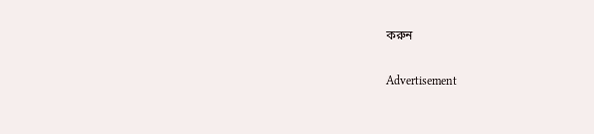করুন

Advertisement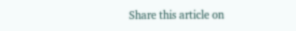Share this article on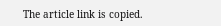The article link is copied.